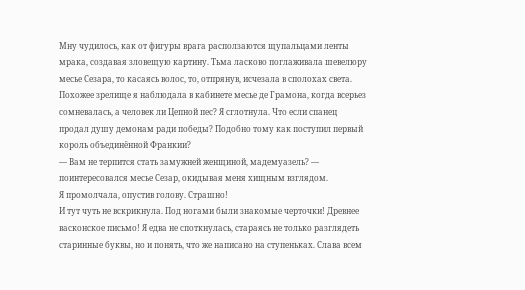Мну чудилось, как от фигуры врага расползаются щупальцами ленты мрака, создавая зловещую картину. Тьма ласково поглаживала шевелюру месье Сезара, то касаясь волос, то, отпрянув, исчезала в сполохах света. Похожее зрелище я наблюдала в кабинете месье де Грамона, когда всерьез сомневалась, а человек ли Цепной пес? Я сглотнула. Что если спанец продал душу демонам ради победы? Подобно тому как поступил первый король объединённой Франкии?
— Вам не терпится стать замужней женщиной, мадемуазель? — поинтересовался месье Сезар, окидывая меня хищным взглядом.
Я промолчала, опустив голову. Страшно!
И тут чуть не вскрикнула. Под ногами были знакомые черточки! Древнее васконское письмо! Я едва не споткнулась, стараясь не только разглядеть старинные буквы, но и понять, что же написано на ступеньках. Слава всем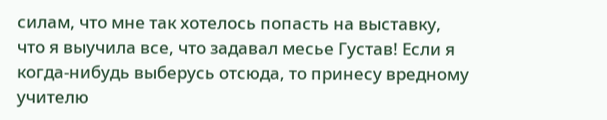силам, что мне так хотелось попасть на выставку, что я выучила все, что задавал месье Густав! Если я когда-нибудь выберусь отсюда, то принесу вредному учителю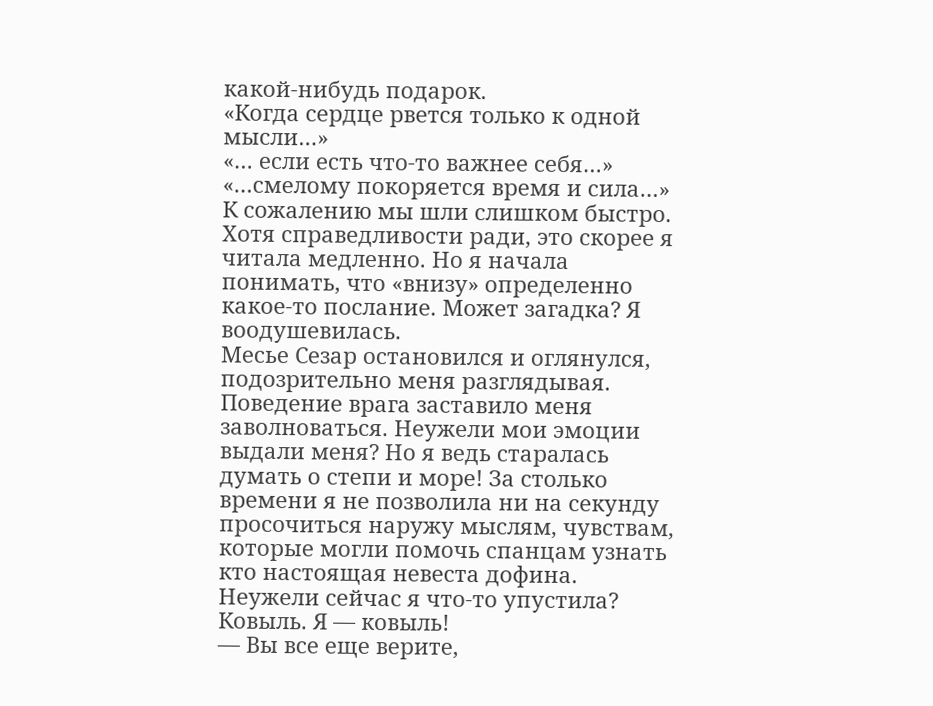какой-нибудь подарок.
«Когда сердце рвется только к одной мысли…»
«… если есть что-то важнее себя…»
«…смелому покоряется время и сила…»
К сожалению мы шли слишком быстро. Хотя справедливости ради, это скорее я читала медленно. Но я начала понимать, что «внизу» определенно какое-то послание. Может загадка? Я воодушевилась.
Месье Сезар остановился и оглянулся, подозрительно меня разглядывая.
Поведение врага заставило меня заволноваться. Неужели мои эмоции выдали меня? Но я ведь старалась думать о степи и море! За столько времени я не позволила ни на секунду просочиться наружу мыслям, чувствам, которые могли помочь спанцам узнать кто настоящая невеста дофина. Неужели сейчас я что-то упустила?
Ковыль. Я — ковыль!
— Вы все еще верите,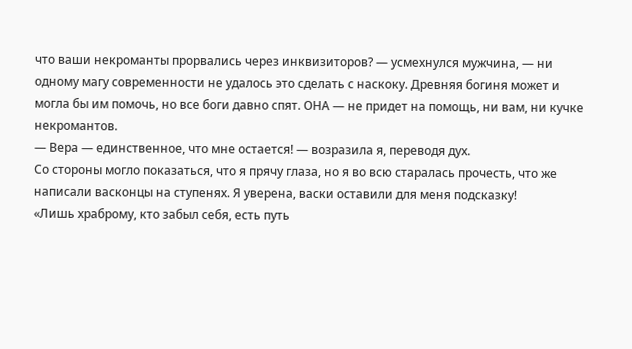что ваши некроманты прорвались через инквизиторов? — усмехнулся мужчина, — ни одному магу современности не удалось это сделать с наскоку. Древняя богиня может и могла бы им помочь, но все боги давно спят. ОНА — не придет на помощь, ни вам, ни кучке некромантов.
— Вера — единственное, что мне остается! — возразила я, переводя дух.
Со стороны могло показаться, что я прячу глаза, но я во всю старалась прочесть, что же написали васконцы на ступенях. Я уверена, васки оставили для меня подсказку!
«Лишь храброму, кто забыл себя, есть путь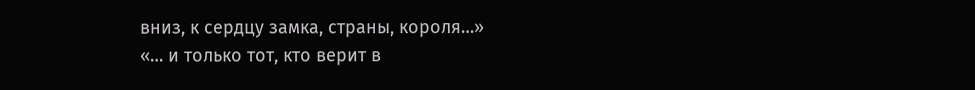вниз, к сердцу замка, страны, короля…»
«… и только тот, кто верит в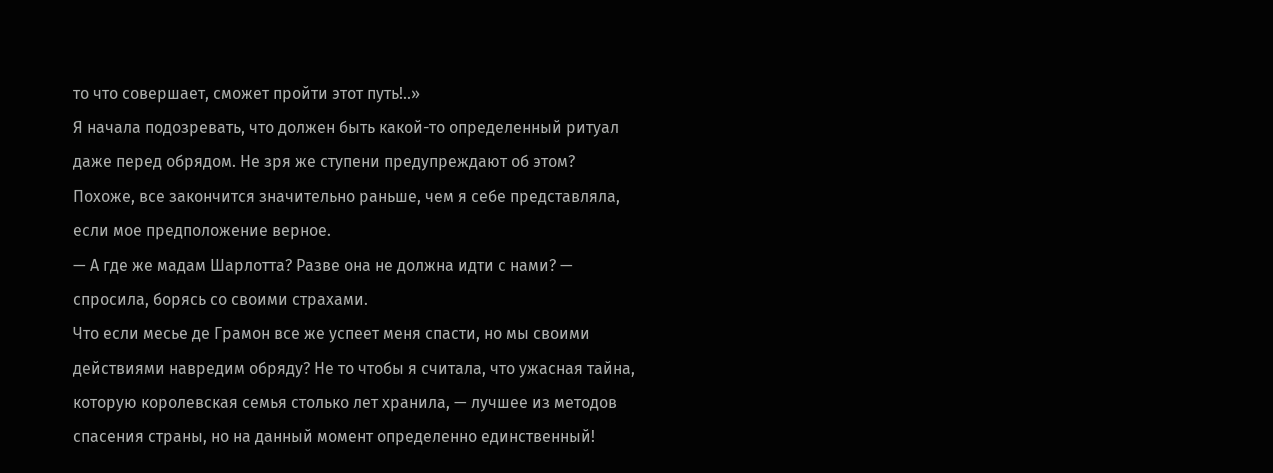то что совершает, сможет пройти этот путь!..»
Я начала подозревать, что должен быть какой-то определенный ритуал даже перед обрядом. Не зря же ступени предупреждают об этом? Похоже, все закончится значительно раньше, чем я себе представляла, если мое предположение верное.
— А где же мадам Шарлотта? Разве она не должна идти с нами? — спросила, борясь со своими страхами.
Что если месье де Грамон все же успеет меня спасти, но мы своими действиями навредим обряду? Не то чтобы я считала, что ужасная тайна, которую королевская семья столько лет хранила, — лучшее из методов спасения страны, но на данный момент определенно единственный!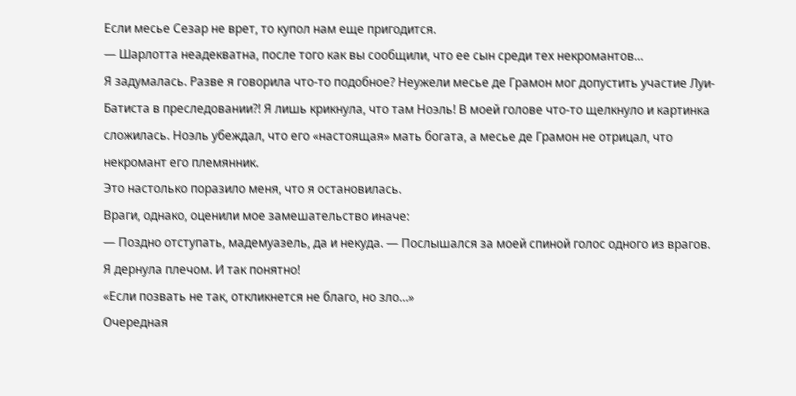Если месье Сезар не врет, то купол нам еще пригодится.
— Шарлотта неадекватна, после того как вы сообщили, что ее сын среди тех некромантов…
Я задумалась. Разве я говорила что-то подобное? Неужели месье де Грамон мог допустить участие Луи-Батиста в преследовании?! Я лишь крикнула, что там Ноэль! В моей голове что-то щелкнуло и картинка сложилась. Ноэль убеждал, что его «настоящая» мать богата, а месье де Грамон не отрицал, что некромант его племянник.
Это настолько поразило меня, что я остановилась.
Враги, однако, оценили мое замешательство иначе:
— Поздно отступать, мадемуазель, да и некуда. — Послышался за моей спиной голос одного из врагов.
Я дернула плечом. И так понятно!
«Если позвать не так, откликнется не благо, но зло…»
Очередная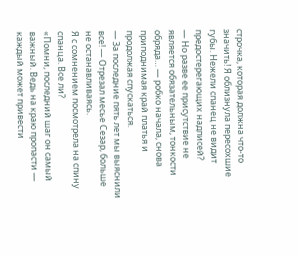строчка, которая должна что-то значить! Я облизнула пересохшие губы. Нежели спанец не видит предостерегающих надписей?
— Но разве ее присутствие не является обязательным, тонкости обряда… — робко начала, снова приподнимая край платья и продолжая спускаться.
— За последние пять лет мы выяснили все! — Отрезал месье Сезар, больше не останавливаясь.
Я с сомнением посмотрела на спину спанца. Все ли?
«Помни, последний шаг он самый важный. Ведь на краю пропасти — каждый может привести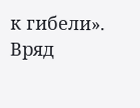к гибели».
Вряд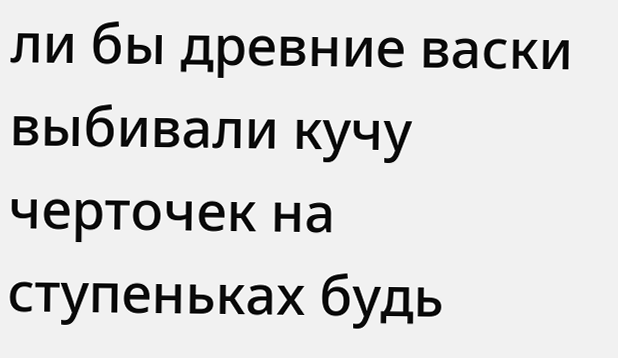ли бы древние васки выбивали кучу черточек на ступеньках будь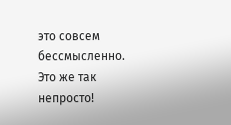это совсем бессмысленно. Это же так непросто!